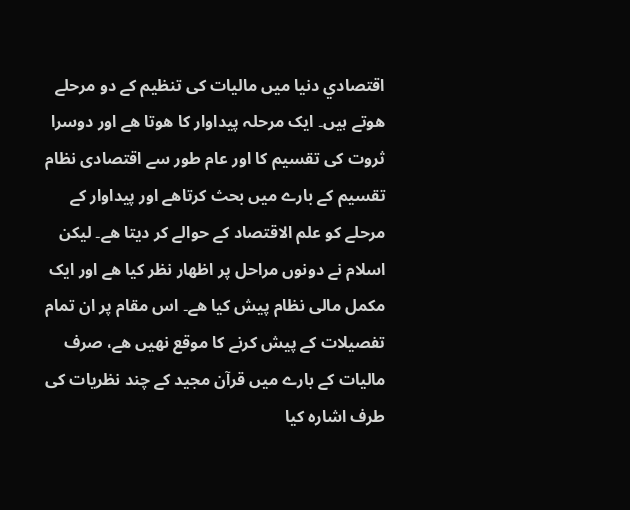اقتصادي دنيا ميں ماليات کى تنظيم کے دو مرحلے هوتے ہيں۔ ايک مرحلہ پيداوار کا هوتا هے اور دوسرا ثروت کى تقسيم کا اور عام طور سے اقتصادى نظام تقسيم کے بارے ميں بحث کرتاهے اور پيداوار کے مرحلے کو علم الاقتصاد کے حوالے کر ديتا هے۔ ليکن اسلام نے دونوں مراحل پر اظھار نظر کيا هے اور ايک مکمل مالى نظام پيش کيا هے۔ اس مقام پر ان تمام تفصيلات کے پيش کرنے کا موقع نھيں هے، صرف ماليات کے بارے ميں قرآن مجيد کے چند نظريات کى طرف اشارہ کيا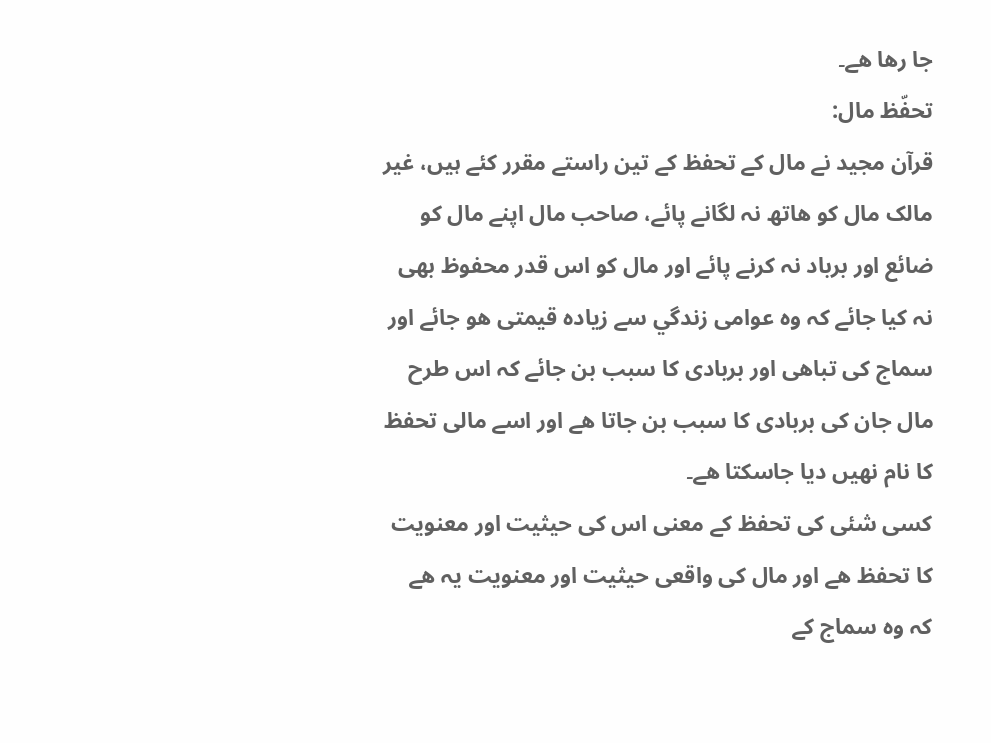جا رھا هے۔
تحفّظ مال:
قرآن مجيد نے مال کے تحفظ کے تين راستے مقرر کئے ہيں، غير مالک مال کو ھاتھ نہ لگانے پائے، صاحب مال اپنے مال کو ضائع اور برباد نہ کرنے پائے اور مال کو اس قدر محفوظ بھى نہ کيا جائے کہ وہ عوامى زندگي سے زيادہ قيمتى هو جائے اور سماج کى تباھى اور بربادى کا سبب بن جائے کہ اس طرح مال جان کى بربادى کا سبب بن جاتا هے اور اسے مالى تحفظ کا نام نھيں ديا جاسکتا هے۔
کسى شئى کى تحفظ کے معنى اس کى حيثيت اور معنويت کا تحفظ هے اور مال کى واقعى حيثيت اور معنويت يہ هے کہ وہ سماج کے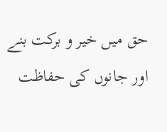حق ميں خير و برکت بنے اور جانوں کى حفاظت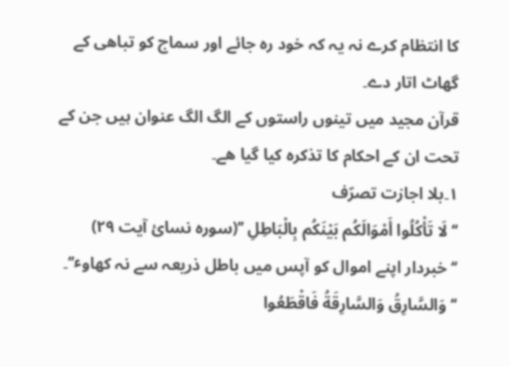کا انتظام کرے نہ يہ کہ خود رہ جائے اور سماج کو تباھى کے گھاٹ اتار دے۔
قرآن مجيد ميں تينوں راستوں کے الگ الگ عنوان ہيں جن کے تحت ان کے احکام کا تذکرہ کيا گيا هے۔
۱۔بلا اجازت تصرّف
‘‘لَا تَأْكُلُوا أَمْوَالَكُم بَيْنَكُم بِالْبَاطِلِ ’’(سورہ نسائ آیت ۲۹)
‘‘خبردار اپنے اموال کو آپس ميں باطل ذريعہ سے نہ کھاوٴ’’۔
‘‘ وَالسَّارِقُ وَالسَّارِقَةُ فَاقْطَعُوا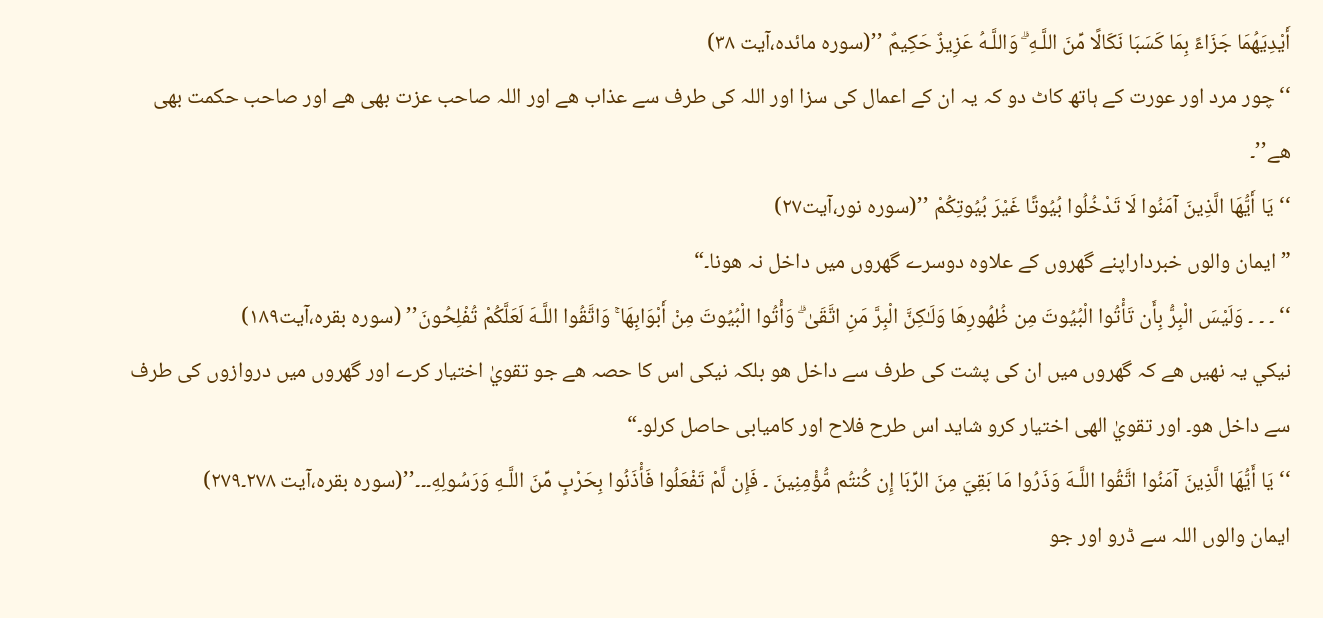أَيْدِيَهُمَا جَزَاءً بِمَا كَسَبَا نَكَالًا مِّنَ اللَّـهِ ۗ وَاللَّـهُ عَزِيزٌ حَكِيمٌ ’’(سورہ مائدہ،آیت ۳۸)
‘‘چور مرد اور عورت کے ہاتھ کاٹ دو کہ يہ ان کے اعمال کى سزا اور اللہ کى طرف سے عذاب هے اور اللہ صاحب عزت بھى هے اور صاحب حکمت بھى هے’’۔
‘‘يَا أَيُّهَا الَّذِينَ آمَنُوا لَا تَدْخُلُوا بُيُوتًا غَيْرَ بُيُوتِكُمْ ’’(سورہ نور،آیت۲۷)
”ايمان والوں خبرداراپنے گھروں کے علاوہ دوسرے گھروں ميں داخل نہ هونا۔“
‘‘ ۔ ۔ ۔ وَلَيْسَ الْبِرُّ بِأَن تَأْتُوا الْبُيُوتَ مِن ظُهُورِهَا وَلَـٰكِنَّ الْبِرَّ مَنِ اتَّقَىٰ ۗ وَأْتُوا الْبُيُوتَ مِنْ أَبْوَابِهَا ۚ وَاتَّقُوا اللَّـهَ لَعَلَّكُمْ تُفْلِحُونَ’’ (سورہ بقرہ،آیت۱۸۹)
نيکي يہ نھيں هے کہ گھروں ميں ان کى پشت کى طرف سے داخل هو بلکہ نيکى اس کا حصہ هے جو تقويٰ اختيار کرے اور گھروں ميں دروازوں کى طرف سے داخل هو۔ اور تقويٰ الھى اختيار کرو شايد اس طرح فلاح اور کاميابى حاصل کرلو۔“
‘‘يَا أَيُّهَا الَّذِينَ آمَنُوا اتَّقُوا اللَّـهَ وَذَرُوا مَا بَقِيَ مِنَ الرِّبَا إِن كُنتُم مُّؤْمِنِينَ ۔ فَإِن لَّمْ تَفْعَلُوا فَأْذَنُوا بِحَرْبٍ مِّنَ اللَّـهِ وَرَسُولِهِ۔۔۔’’(سورہ بقرہ،آیت ۲۷۸۔۲۷۹)
ايمان والوں اللہ سے ڈرو اور جو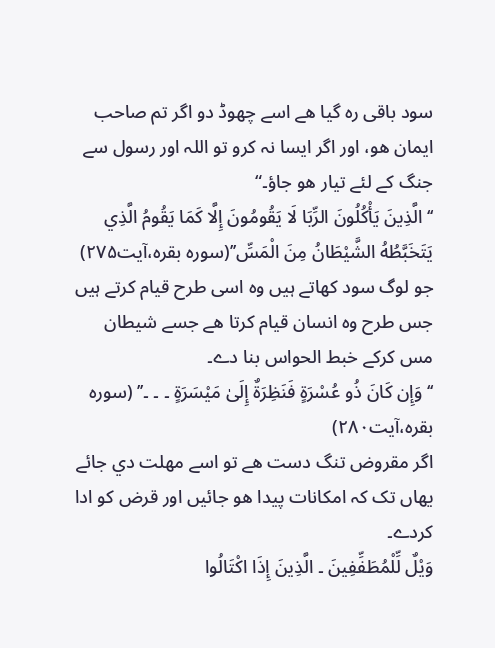سود باقى رہ گيا هے اسے چھوڈ دو اگر تم صاحب ايمان هو، اور اگر ايسا نہ کرو تو اللہ اور رسول سے جنگ کے لئے تيار هو جاؤ۔“
‘‘الَّذِينَ يَأْكُلُونَ الرِّبَا لَا يَقُومُونَ إِلَّا كَمَا يَقُومُ الَّذِي يَتَخَبَّطُهُ الشَّيْطَانُ مِنَ الْمَسِّ’’(سورہ بقرہ،آیت۲۷۵)
جو لوگ سود کھاتے ہيں وہ اسى طرح قيام کرتے ہيں جس طرح وہ انسان قيام کرتا هے جسے شيطان مس کرکے خبط الحواس بنا دے۔
‘‘وَإِن كَانَ ذُو عُسْرَةٍ فَنَظِرَةٌ إِلَىٰ مَيْسَرَةٍ ۔ ۔ ۔’’ (سورہ بقرہ،آیت۲۸۰)
اگر مقروض تنگ دست هے تو اسے مھلت دي جائے يھاں تک کہ امکانات پيدا هو جائيں اور قرض کو ادا کردے۔
وَيْلٌ لِّلْمُطَفِّفِينَ ۔ الَّذِينَ إِذَا اكْتَالُوا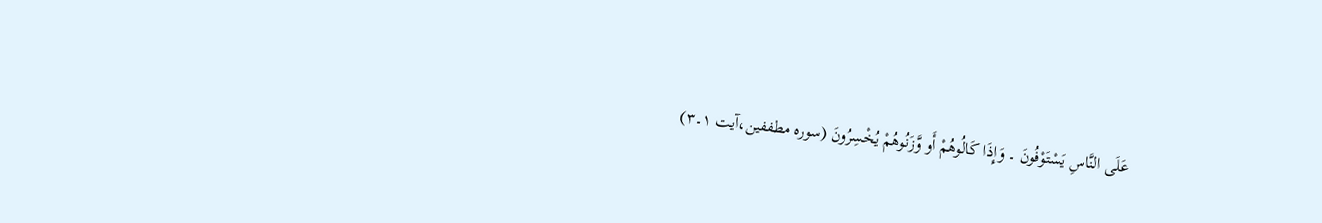عَلَى النَّاسِ يَسْتَوْفُونَ ۔ وَإِذَا كَالُوهُمْ أَو وَّزَنُوهُمْ يُخْسِرُونَ (سورہ مطففين،آیت ۱۔۳)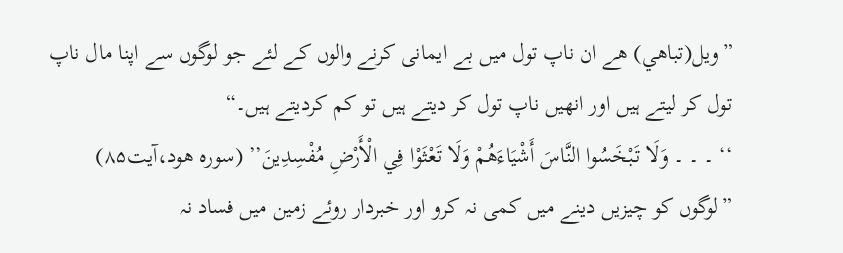”ويل(تباھي) هے ان ناپ تول ميں بے ايمانى کرنے والوں کے لئے جو لوگوں سے اپنا مال ناپ تول کر ليتے ہيں اور انھيں ناپ تول کر ديتے ہيں تو کم کرديتے ہيں۔“
‘‘ ۔ ۔ ۔ وَلَا تَبْخَسُوا النَّاسَ أَشْيَاءَهُمْ وَلَا تَعْثَوْا فِي الْأَرْضِ مُفْسِدِينَ’’ (سورہ هود،آیت۸۵)
”لوگوں کو چيزيں دينے ميں کمى نہ کرو اور خبردار روئے زمين ميں فساد نہ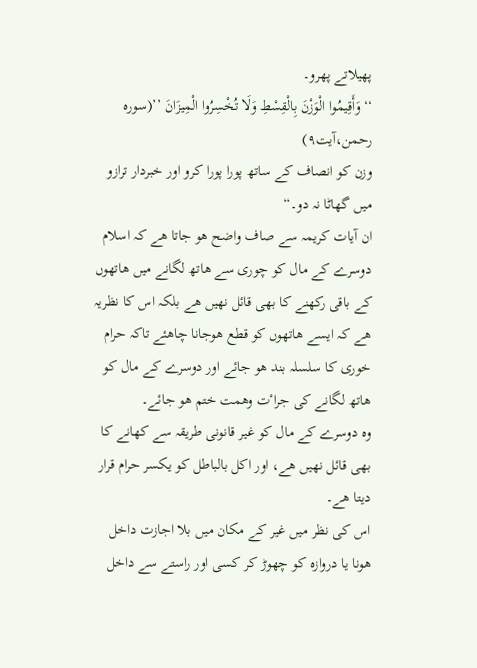پھيلاتے پھرو۔
‘‘وَأَقِيمُوا الْوَزْنَ بِالْقِسْطِ وَلَا تُخْسِرُوا الْمِيزَانَ ’’(سورہ رحمن،آیت۹)
وزن کو انصاف کے ساتھ پورا پورا کرو اور خبردار ترازو ميں گھاٹا نہ دو۔“
ان آيات کريمہ سے صاف واضح هو جاتا هے کہ اسلام دوسرے کے مال کو چورى سے ھاتھ لگانے ميں ھاتھوں کے باقى رکھنے کا بھى قائل نھيں هے بلکہ اس کا نظريہ هے کہ ايسے ھاتھوں کو قطع هوجانا چاھئے تاکہ حرام خورى کا سلسلہ بند هو جائے اور دوسرے کے مال کو ھاتھ لگانے کى جراٴت وھمت ختم هو جائے۔
وہ دوسرے کے مال کو غير قانونى طريقہ سے کھانے کا بھى قائل نھيں هے، اور اکل بالباطل کو يکسر حرام قرار ديتا هے۔
اس کى نظر ميں غير کے مکان ميں بلا اجازت داخل هونا يا دروازہ کو چھوڑ کر کسى اور راستے سے داخل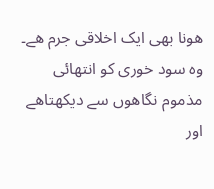هونا بھى ايک اخلاقى جرم هے۔
وہ سود خورى کو انتھائى مذموم نگاهوں سے ديکھتاهے اور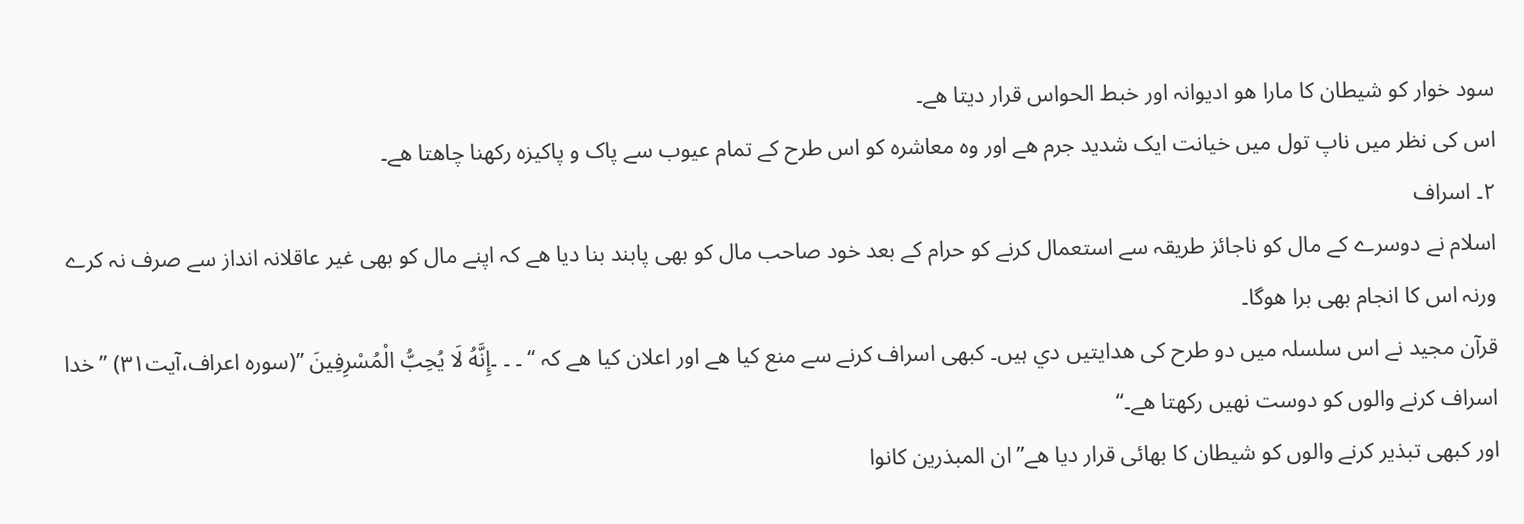سود خوار کو شيطان کا مارا هو اديوانہ اور خبط الحواس قرار ديتا هے۔
اس کى نظر ميں ناپ تول ميں خيانت ايک شديد جرم هے اور وہ معاشرہ کو اس طرح کے تمام عيوب سے پاک و پاکيزہ رکھنا چاھتا هے۔
۲۔ اسراف
اسلام نے دوسرے کے مال کو ناجائز طريقہ سے استعمال کرنے کو حرام کے بعد خود صاحب مال کو بھى پابند بنا ديا هے کہ اپنے مال کو بھى غير عاقلانہ انداز سے صرف نہ کرے ورنہ اس کا انجام بھى برا هوگا۔
قرآن مجيد نے اس سلسلہ ميں دو طرح کى ھدايتيں دي ہيں۔ کبھى اسراف کرنے سے منع کيا هے اور اعلان کيا هے کہ ‘‘ ۔ ۔ ۔إِنَّهُ لَا يُحِبُّ الْمُسْرِفِينَ ’’(سورہ اعراف،آیت۳۱) ”خدا اسراف کرنے والوں کو دوست نھيں رکھتا هے۔“
اور کبھى تبذير کرنے والوں کو شيطان کا بھائى قرار ديا هے”ان المبذرين کانوا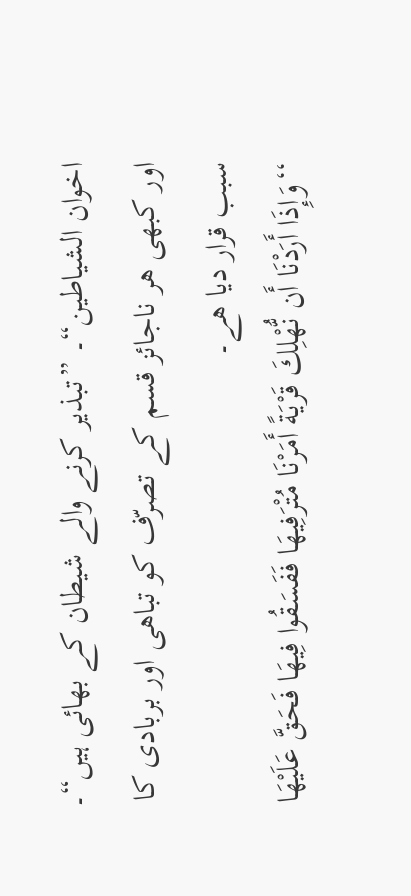اخوان الشياطين“۔ ”تبذير کرنے والے شيطان کے بھائى ہيں“۔
اور کبھى ھر ناجائز قسم کے تصرّف کو تباھى اور بربادى کا سبب قرار ديا هے۔
‘‘وَإِذَا أَرَدْنَا أَن نُّهْلِكَ قَرْيَةً أَمَرْنَا مُتْرَفِيهَا فَفَسَقُوا فِيهَا فَحَقَّ عَلَيْهَا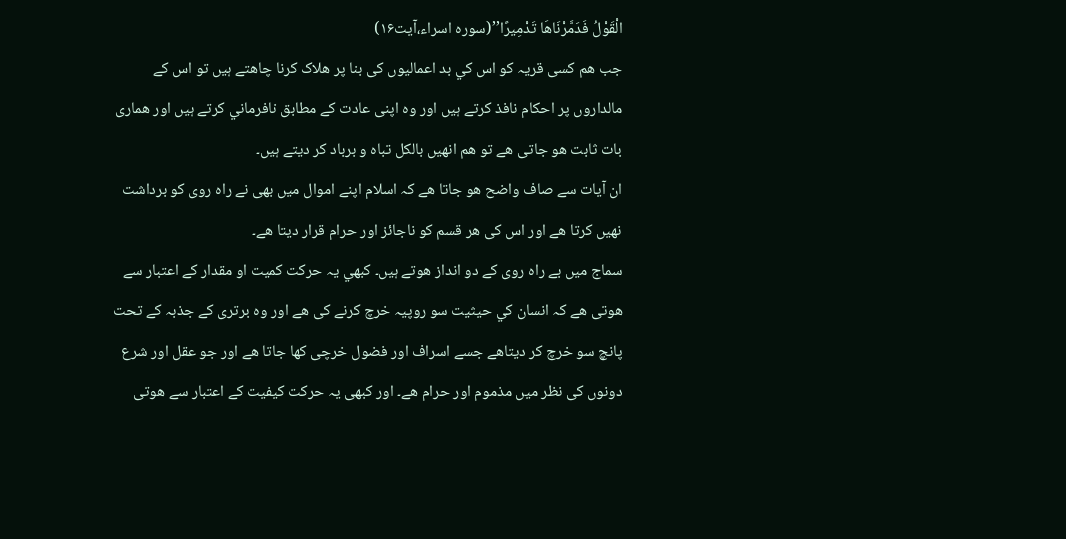الْقَوْلُ فَدَمَّرْنَاهَا تَدْمِيرًا’’(سورہ اسراء،آیت۱۶)
جب ھم کسى قريہ کو اس کي بد اعماليوں کى بنا پر ھلاک کرنا چاھتے ہيں تو اس کے مالداروں پر احکام نافذ کرتے ہيں اور وہ اپنى عادت کے مطابق نافرماني کرتے ہيں اور ھمارى بات ثابت هو جاتى هے تو ھم انھيں بالکل تباہ و برباد کر ديتے ہيں۔
ان آيات سے صاف واضح هو جاتا هے کہ اسلام اپنے اموال ميں بھى نے راہ روى کو برداشت نھيں کرتا هے اور اس کى ھر قسم کو ناجائز اور حرام قرار ديتا هے۔
سماج ميں بے راہ روى کے دو انداز هوتے ہيں۔ کبھي يہ حرکت کميت او مقدار کے اعتبار سے هوتى هے کہ انسان کي حيثيت سو روپيہ خرچ کرنے کى هے اور وہ برترى کے جذبہ کے تحت پانچ سو خرچ کر ديتاهے جسے اسراف اور فضول خرچى کھا جاتا هے اور جو عقل اور شرع دونوں کى نظر ميں مذموم اور حرام هے۔ اور کبھى يہ حرکت کيفيت کے اعتبار سے هوتى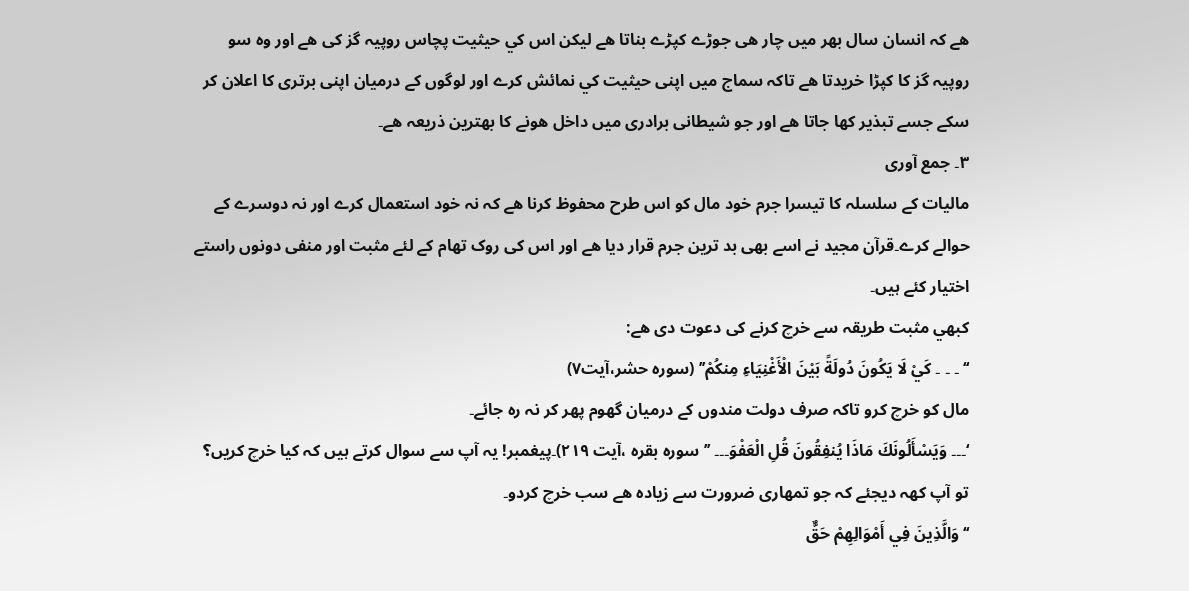هے کہ انسان سال بھر ميں چار ھى جوڑے کپڑے بناتا هے ليکن اس کي حيثيت پچاس روپيہ گز کى هے اور وہ سو روپيہ گز کا کپڑا خريدتا هے تاکہ سماج ميں اپنى حيثيت کي نمائش کرے اور لوگوں کے درميان اپنى برترى کا اعلان کر سکے جسے تبذير کھا جاتا هے اور جو شيطانى برادرى ميں داخل هونے کا بھترين ذريعہ هے۔
۳۔ جمع آورى
ماليات کے سلسلہ کا تيسرا جرم خود مال کو اس طرح محفوظ کرنا هے کہ نہ خود استعمال کرے اور نہ دوسرے کے حوالے کرے۔قرآن مجيد نے اسے بھى بد ترين جرم قرار ديا هے اور اس کى روک تھام کے لئے مثبت اور منفى دونوں راستے اختيار کئے ہيں۔
کبھي مثبت طريقہ سے خرچ کرنے کى دعوت دى هے:
‘‘ ۔ ۔ ۔ كَيْ لَا يَكُونَ دُولَةً بَيْنَ الْأَغْنِيَاءِ مِنكُمْ’’ (سورہ حشر،آیت۷)
مال کو خرچ کرو تاکہ صرف دولت مندوں کے درميان گھوم پھر کر نہ رہ جائے۔
‘۔۔۔ وَيَسْأَلُونَكَ مَاذَا يُنفِقُونَ قُلِ الْعَفْوَ۔۔۔ ’’سورہ بقرہ ،آیت ۲۱۹)۔پيغمبر! يہ آپ سے سوال کرتے ہيں کہ کيا خرچ کريں؟ تو آپ کھہ ديجئے کہ جو تمھارى ضرورت سے زيادہ هے سب خرچ کردو۔
‘‘ وَالَّذِينَ فِي أَمْوَالِهِمْ حَقٌّ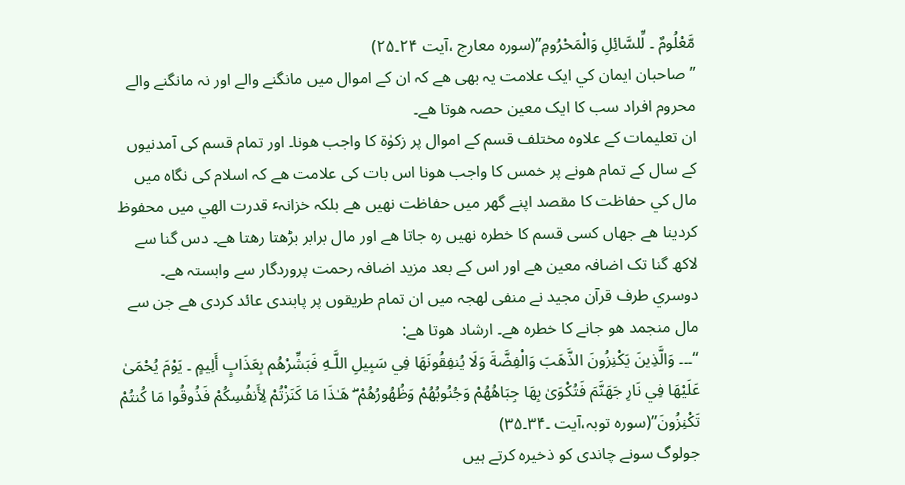مَّعْلُومٌ ۔ لِّلسَّائِلِ وَالْمَحْرُومِ’’(سورہ معارج ،آیت ۲۴۔۲۵)
” صاحبان ايمان کي ايک علامت يہ بھى هے کہ ان کے اموال ميں مانگنے والے اور نہ مانگنے والے محروم افراد سب کا ايک معين حصہ هوتا هے۔
ان تعليمات کے علاوہ مختلف قسم کے اموال پر زکوٰة کا واجب هونا۔ اور تمام قسم کى آمدنيوں کے سال کے تمام هونے پر خمس کا واجب هونا اس بات کى علامت هے کہ اسلام کى نگاہ ميں مال کي حفاظت کا مقصد اپنے گھر ميں حفاظت نھيں هے بلکہ خزانہٴ قدرت الھي ميں محفوظ کردينا هے جھاں کسى قسم کا خطرہ نھيں رہ جاتا هے اور مال برابر بڑھتا رھتا هے۔ دس گنا سے لاکھ گنا تک اضافہ معين هے اور اس کے بعد مزيد اضافہ رحمت پروردگار سے وابستہ هے۔
دوسري طرف قرآن مجيد نے منفى لھجہ ميں ان تمام طريقوں پر پابندى عائد کردى هے جن سے مال منجمد هو جانے کا خطرہ هے۔ ارشاد هوتا هے:
‘‘۔۔۔ وَالَّذِينَ يَكْنِزُونَ الذَّهَبَ وَالْفِضَّةَ وَلَا يُنفِقُونَهَا فِي سَبِيلِ اللَّـهِ فَبَشِّرْهُم بِعَذَابٍ أَلِيمٍ ۔ يَوْمَ يُحْمَىٰ عَلَيْهَا فِي نَارِ جَهَنَّمَ فَتُكْوَىٰ بِهَا جِبَاهُهُمْ وَجُنُوبُهُمْ وَظُهُورُهُمْ ۖ هَـٰذَا مَا كَنَزْتُمْ لِأَنفُسِكُمْ فَذُوقُوا مَا كُنتُمْ تَكْنِزُونَ’’(سورہ توبہ،آیت ۔۳۴۔۳۵)
جولوگ سونے چاندى کو ذخیرہ کرتے ہيں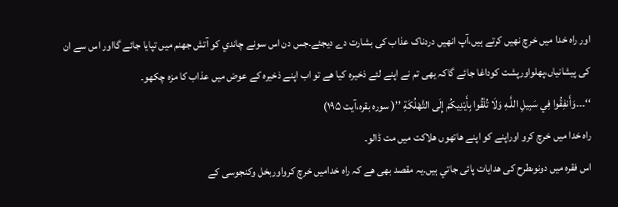اور راہ خدا ميں خرچ نھيں کرتے ہيں،آپ انھيں دردناک عذاب کى بشارت دے دیجئے۔جس دن اس سونے چاندي کو آتش جھنم ميں تپايا جائے گااور اس سے ان کى پيشانياں،پھلواورپشت کوداغا جائے گاکہ يھى تم نے اپنے لئے ذخيرہ کيا هے تو اب اپنے ذخيرہ کے عوض ميں عذاب کا مزہ چکھو۔
‘‘۔۔۔وَأَنفِقُوا فِي سَبِيلِ اللَّـهِ وَلَا تُلْقُوا بِأَيْدِيكُمْ إِلَى التَّهْلُكَةِ ’’( سورہ بقرہ،آیت ۱۹۵)
راہ خدا ميں خرچ کرو اوراپنے کو اپنے ھاتھوں ھلاکت ميں مت ڈالو۔
اس فقرہ ميں دونوںطرح کى ھدایات پائى جاتي ہيں۔يہ مقصد بھى هے کہ راہ خداميں خرچ کرواوربخل وکنجوسى کے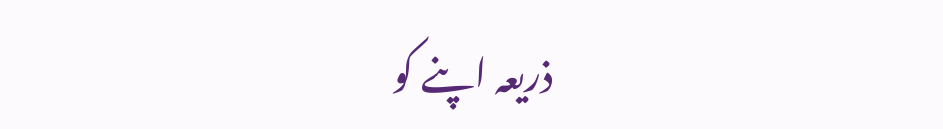ذریعہ اپنے کو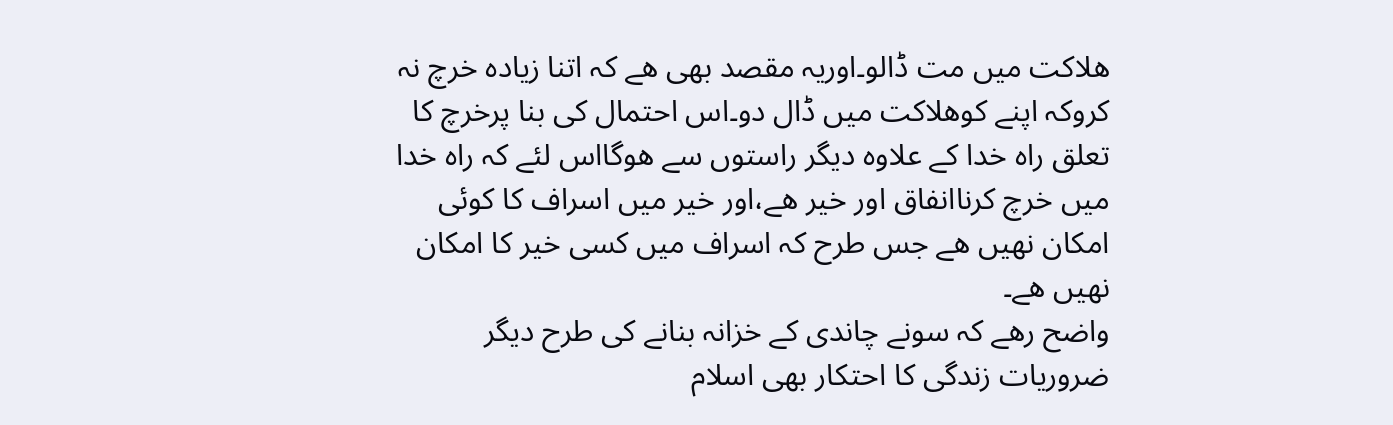ھلاکت ميں مت ڈالو۔اوريہ مقصد بھى هے کہ اتنا زيادہ خرچ نہ کروکہ اپنے کوھلاکت ميں ڈال دو۔اس احتمال کى بنا پرخرچ کا تعلق راہ خدا کے علاوہ ديگر راستوں سے هوگااس لئے کہ راہ خدا ميں خرچ کرناانفاق اور خیر هے،اور خير ميں اسراف کا کوئى امکان نھيں هے جس طرح کہ اسراف ميں کسى خير کا امکان نھيں هے۔
واضح رهے کہ سونے چاندى کے خزانہ بنانے کى طرح ديگر ضروریات زندگى کا احتکار بھى اسلام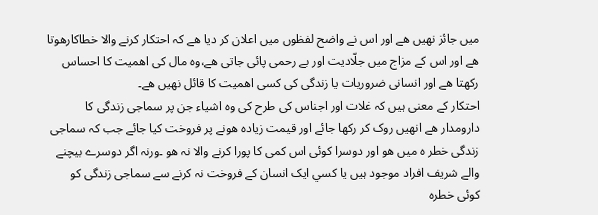ميں جائز نھيں هے اور اس نے واضح لفظوں ميں اعلان کر دیا هے کہ احتکار کرنے والا خطاکارهوتا هے اور اس کے مزاج ميں جلّادیت اور بے رحمى پائى جاتى هے،وہ مال کى اھميت کا احساس رکھتا هے اور انسانى ضروریات يا زندگى کى کسى اھميت کا قائل نھيں هے۔
احتکار کے معنى ہيں کہ غلات اور اجناس کى طرح کى وہ اشياء جن پر سماجى زندگى کا دارومدار هے انھيں روک کر رکھا جائے اور قیمت زیادہ هونے پر فروخت کيا جائے جب کہ سماجى زندگى خطر ہ ميں هو اور دوسرا کوئى اس کمى کا پورا کرنے والا نہ هو ۔ورنہ اگر دوسرے بیچنے والے شریف افراد موجود ہيں يا کسي ايک انسان کے فروخت نہ کرنے سے سماجى زندگى کو کوئى خطرہ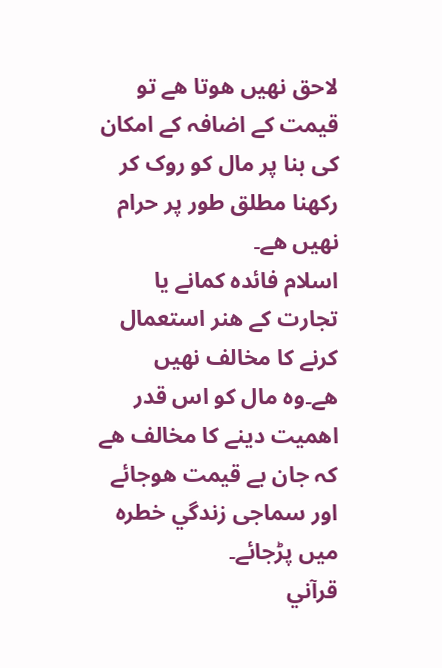لاحق نھيں هوتا هے تو قيمت کے اضافہ کے امکان کى بنا پر مال کو روک کر رکھنا مطلق طور پر حرام نھيں هے۔
اسلام فائدہ کمانے يا تجارت کے ھنر استعمال کرنے کا مخالف نھيں هے۔وہ مال کو اس قدر اھميت دینے کا مخالف هے کہ جان بے قیمت هوجائے اور سماجى زندگي خطرہ ميں پڑجائے۔
قرآني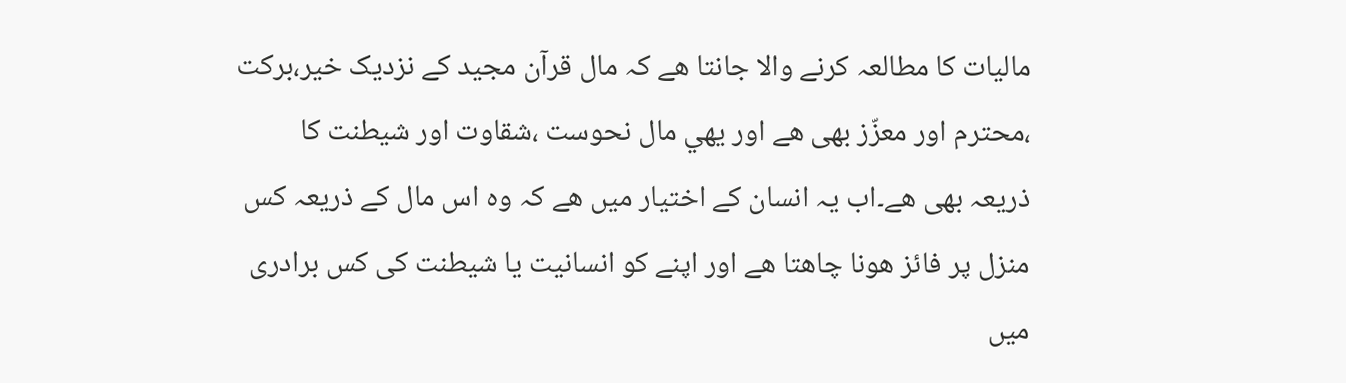مالیات کا مطالعہ کرنے والا جانتا هے کہ مال قرآن مجيد کے نزديک خير،برکت ،محترم اور معزّز بھى هے اور يھي مال نحوست ،شقاوت اور شیطنت کا ذریعہ بھى هے۔اب يہ انسان کے اختیار ميں هے کہ وہ اس مال کے ذریعہ کس منزل پر فائز هونا چاھتا هے اور اپنے کو انسانيت یا شیطنت کى کس برادرى ميں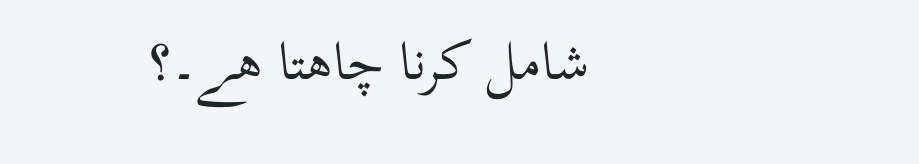شامل کرنا چاھتا هے۔؟